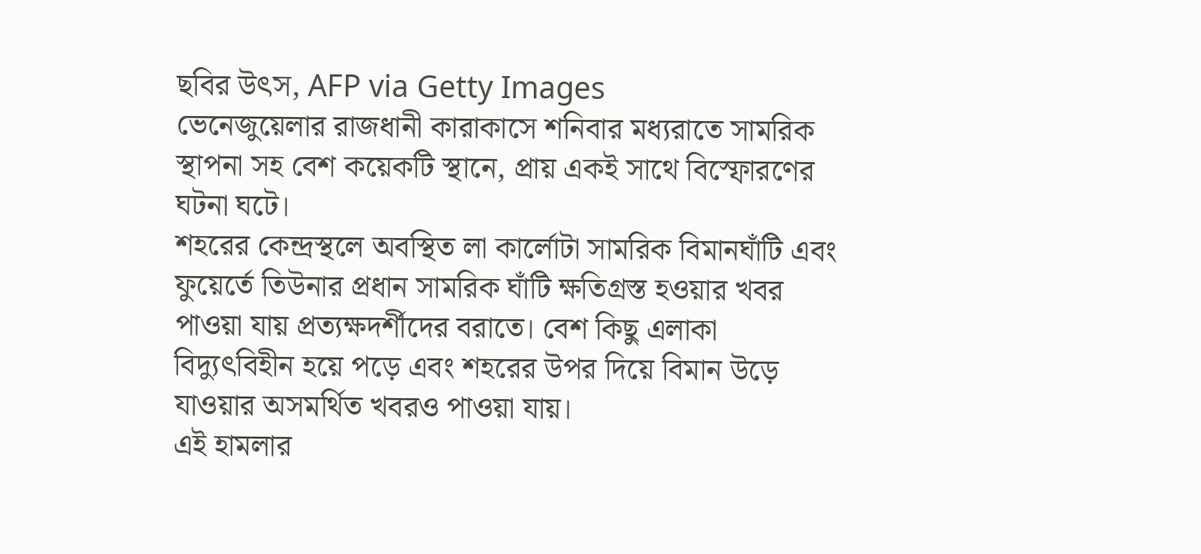ছবির উৎস, AFP via Getty Images
ভেনেজুয়েলার রাজধানী কারাকাসে শনিবার মধ্যরাতে সামরিক স্থাপনা সহ বেশ কয়েকটি স্থানে, প্রায় একই সাথে বিস্ফোরণের ঘটনা ঘটে।
শহরের কেন্দ্রস্থলে অবস্থিত লা কার্লোটা সামরিক বিমানঘাঁটি এবং ফুয়ের্তে তিউনার প্রধান সামরিক ঘাঁটি ক্ষতিগ্রস্ত হওয়ার খবর পাওয়া যায় প্রত্যক্ষদর্শীদের বরাতে। বেশ কিছু এলাকা বিদ্যুৎবিহীন হয়ে পড়ে এবং শহরের উপর দিয়ে বিমান উড়ে যাওয়ার অসমর্থিত খবরও পাওয়া যায়।
এই হামলার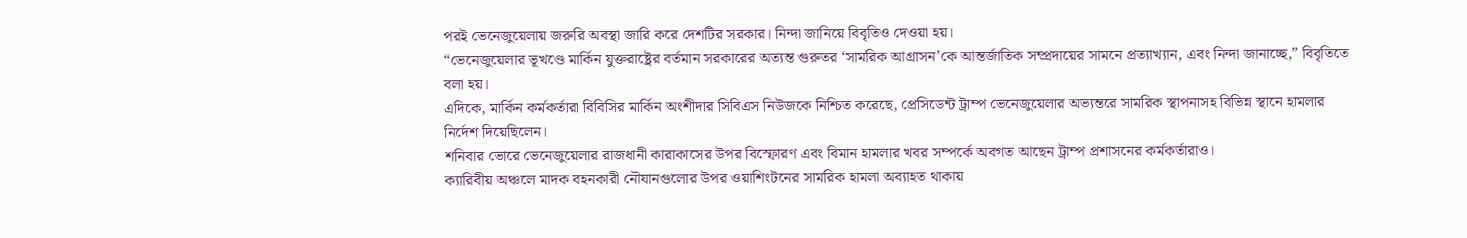পরই ভেনেজুয়েলায় জরুরি অবস্থা জারি করে দেশটির সরকার। নিন্দা জানিয়ে বিবৃতিও দেওয়া হয়।
“ভেনেজুয়েলার ভূখণ্ডে মার্কিন যুক্তরাষ্ট্রের বর্তমান সরকারের অত্যন্ত গুরুতর ‘সামরিক আগ্রাসন’কে আন্তর্জাতিক সম্প্রদায়ের সামনে প্রত্যাখ্যান, এবং নিন্দা জানাচ্ছে,” বিবৃতিতে বলা হয়।
এদিকে, মার্কিন কর্মকর্তারা বিবিসির মার্কিন অংশীদার সিবিএস নিউজকে নিশ্চিত করেছে, প্রেসিডেন্ট ট্রাম্প ভেনেজুয়েলার অভ্যন্তরে সামরিক স্থাপনাসহ বিভিন্ন স্থানে হামলার নির্দেশ দিয়েছিলেন।
শনিবার ভোরে ভেনেজুয়েলার রাজধানী কারাকাসের উপর বিস্ফোরণ এবং বিমান হামলার খবর সম্পর্কে অবগত আছেন ট্রাম্প প্রশাসনের কর্মকর্তারাও।
ক্যারিবীয় অঞ্চলে মাদক বহনকারী নৌযানগুলোর উপর ওয়াশিংটনের সামরিক হামলা অব্যাহত থাকায়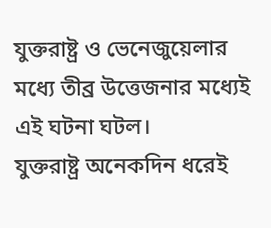যুক্তরাষ্ট্র ও ভেনেজুয়েলার মধ্যে তীব্র উত্তেজনার মধ্যেই এই ঘটনা ঘটল।
যুক্তরাষ্ট্র অনেকদিন ধরেই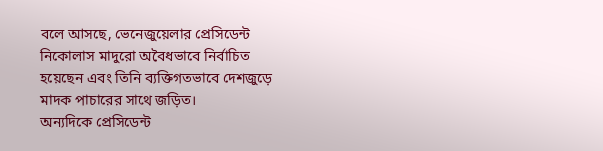বলে আসছে, ভেনেজুয়েলার প্রেসিডেন্ট নিকোলাস মাদুরো অবৈধভাবে নির্বাচিত হয়েছেন এবং তিনি ব্যক্তিগতভাবে দেশজুড়ে মাদক পাচারের সাথে জড়িত।
অন্যদিকে প্রেসিডেন্ট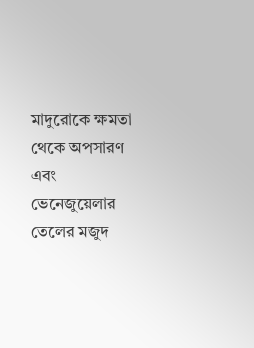মাদুরোকে ক্ষমতা থেকে অপসারণ এবং ভেনেজুয়েলার তেলের মজুদ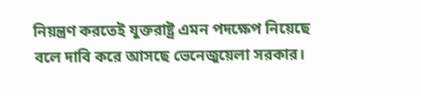নিয়ন্ত্রণ করতেই যুক্তরাষ্ট্র এমন পদক্ষেপ নিয়েছে বলে দাবি করে আসছে ভেনেজুয়েলা সরকার।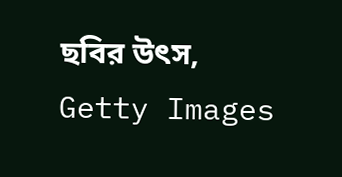ছবির উৎস, Getty Images